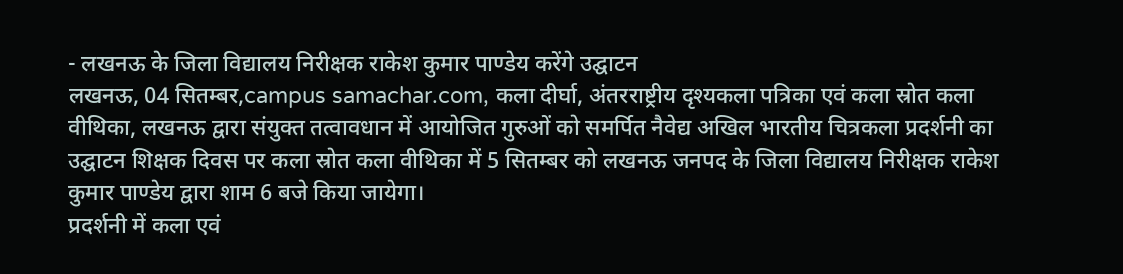- लखनऊ के जिला विद्यालय निरीक्षक राकेश कुमार पाण्डेय करेंगे उद्घाटन
लखनऊ, 04 सितम्बर,campus samachar.com, कला दीर्घा, अंतरराष्ट्रीय दृश्यकला पत्रिका एवं कला स्रोत कला वीथिका, लखनऊ द्वारा संयुक्त तत्वावधान में आयोजित गुरुओं को समर्पित नैवेद्य अखिल भारतीय चित्रकला प्रदर्शनी का उद्घाटन शिक्षक दिवस पर कला स्रोत कला वीथिका में 5 सितम्बर को लखनऊ जनपद के जिला विद्यालय निरीक्षक राकेश कुमार पाण्डेय द्वारा शाम 6 बजे किया जायेगा।
प्रदर्शनी में कला एवं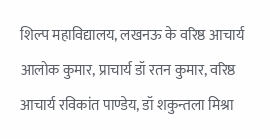शिल्प महाविद्यालय, लखनऊ के वरिष्ठ आचार्य आलोक कुमार, प्राचार्य डॉ रतन कुमार, वरिष्ठ आचार्य रविकांत पाण्डेय, डॉ शकुन्तला मिश्रा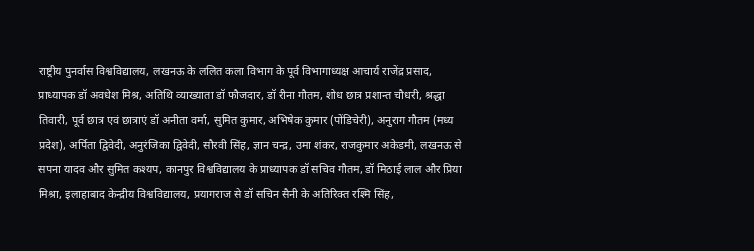राष्ट्रीय पुनर्वास विश्वविद्यालय, लखनऊ के ललित कला विभाग के पूर्व विभागाध्यक्ष आचार्य राजेंद्र प्रसाद, प्राध्यापक डॉ अवधेश मिश्र, अतिथि व्याख्याता डॉ फौजदार, डॉ रीना गौतम, शोध छात्र प्रशान्त चौधरी, श्रद्धा तिवारी, पूर्व छात्र एवं छात्राएं डॉ अनीता वर्मा, सुमित कुमार, अभिषेक कुमार (पोंडिचेरी), अनुराग गौतम (मध्य प्रदेश), अर्पिता द्विवेदी, अनुरंजिका द्विवेदी, सौरवी सिंह, ज्ञान चन्द्र, उमा शंकर, राजकुमार अकेडमी, लखनऊ से सपना यादव और सुमित कश्यप, कानपुर विश्वविद्यालय के प्राध्यापक डॉ सचिव गौतम, डॉ मिठाई लाल और प्रिया मिश्रा, इलाहाबाद केन्द्रीय विश्वविद्यालय, प्रयागराज से डॉ सचिन सैनी के अतिरिक्त रश्मि सिंह,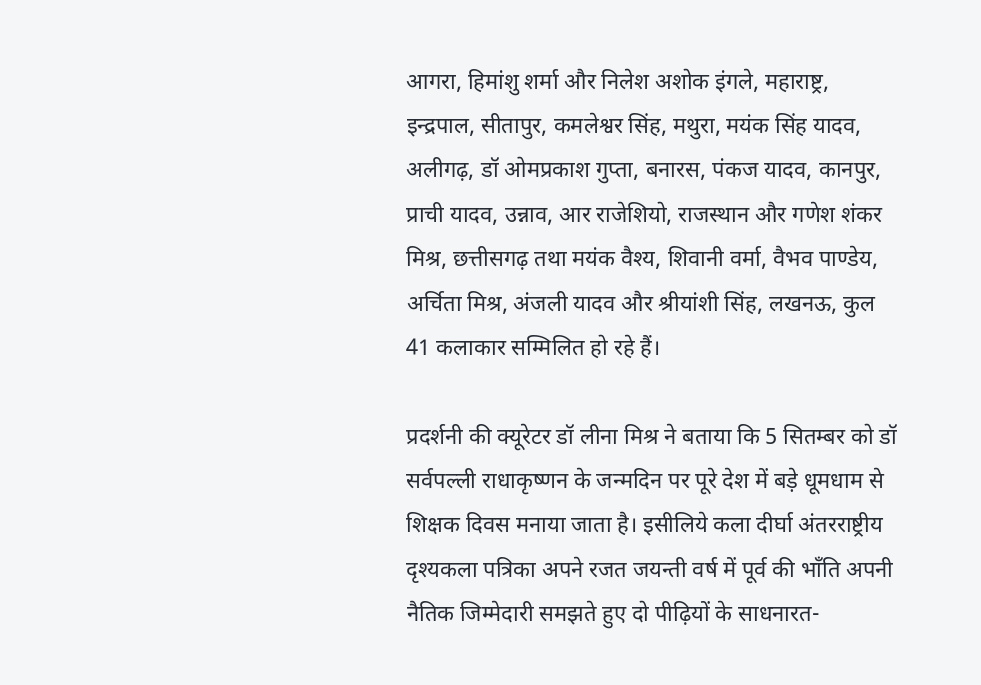आगरा, हिमांशु शर्मा और निलेश अशोक इंगले, महाराष्ट्र, इन्द्रपाल, सीतापुर, कमलेश्वर सिंह, मथुरा, मयंक सिंह यादव, अलीगढ़, डॉ ओमप्रकाश गुप्ता, बनारस, पंकज यादव, कानपुर, प्राची यादव, उन्नाव, आर राजेशियो, राजस्थान और गणेश शंकर मिश्र, छत्तीसगढ़ तथा मयंक वैश्य, शिवानी वर्मा, वैभव पाण्डेय, अर्चिता मिश्र, अंजली यादव और श्रीयांशी सिंह, लखनऊ, कुल 41 कलाकार सम्मिलित हो रहे हैं।

प्रदर्शनी की क्यूरेटर डॉ लीना मिश्र ने बताया कि 5 सितम्बर को डॉ सर्वपल्ली राधाकृष्णन के जन्मदिन पर पूरे देश में बड़े धूमधाम से शिक्षक दिवस मनाया जाता है। इसीलिये कला दीर्घा अंतरराष्ट्रीय दृश्यकला पत्रिका अपने रजत जयन्ती वर्ष में पूर्व की भाँति अपनी नैतिक जिम्मेदारी समझते हुए दो पीढ़ियों के साधनारत-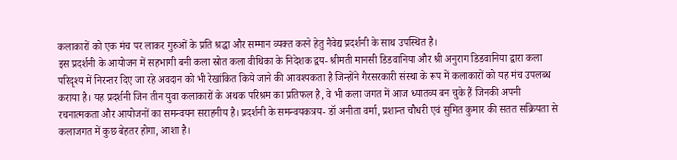कलाकारों को एक मंच पर लाकर गुरुओं के प्रति श्रद्धा और सम्मान व्यक्त करने हेतु नैवेद्य प्रदर्शनी के साथ उपस्थित है।
इस प्रदर्शनी के आयोजन में सहभागी बनी कला स्रोत कला वीथिका के निदेशक द्वय- श्रीमती मानसी डिडवानिया और श्री अनुराग डिडवानिया द्वारा कला परिदृश्य में निरन्तर दिए जा रहे अवदान को भी रेखांकित किये जाने की आवश्यकता है जिन्होंने गैरसरकारी संस्था के रूप में कलाकारों को यह मंच उपलब्ध कराया है। यह प्रदर्शनी जिन तीन युवा कलाकारों के अथक परिश्रम का प्रतिफल है, वे भी कला जगत में आज ध्यातव्य बन चुके हैं जिनकी अपनी रचनात्मकता और आयोजनों का समन्वयन सराहनीय है। प्रदर्शनी के समन्वयकत्रय- डॉ अनीता वर्मा, प्रशान्त चौधरी एवं सुमित कुमार की सतत सक्रियता से कलाजगत में कुछ बेहतर होगा, आशा है।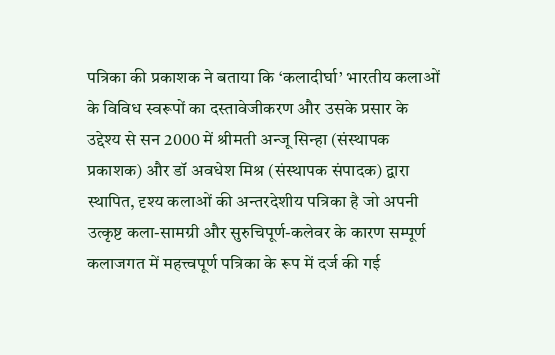पत्रिका की प्रकाशक ने बताया कि ‘कलादीर्घा’ भारतीय कलाओं के विविध स्वरूपों का दस्तावेजीकरण और उसके प्रसार के उद्देश्य से सन 2000 में श्रीमती अन्जू सिन्हा (संस्थापक प्रकाशक) और डॉ अवधेश मिश्र (संस्थापक संपादक) द्वारा स्थापित, दृश्य कलाओं की अन्तरदेशीय पत्रिका है जो अपनी उत्कृष्ट कला-सामग्री और सुरुचिपूर्ण-कलेवर के कारण सम्पूर्ण कलाजगत में महत्त्वपूर्ण पत्रिका के रूप में दर्ज की गई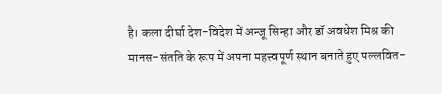है। कला दीर्घा देश-विदेश में अन्जू सिन्हा और डॉ अवधेश मिश्र की मानस-संतति के रूप में अपना महत्त्वपूर्ण स्थान बनाते हुए पल्लवित-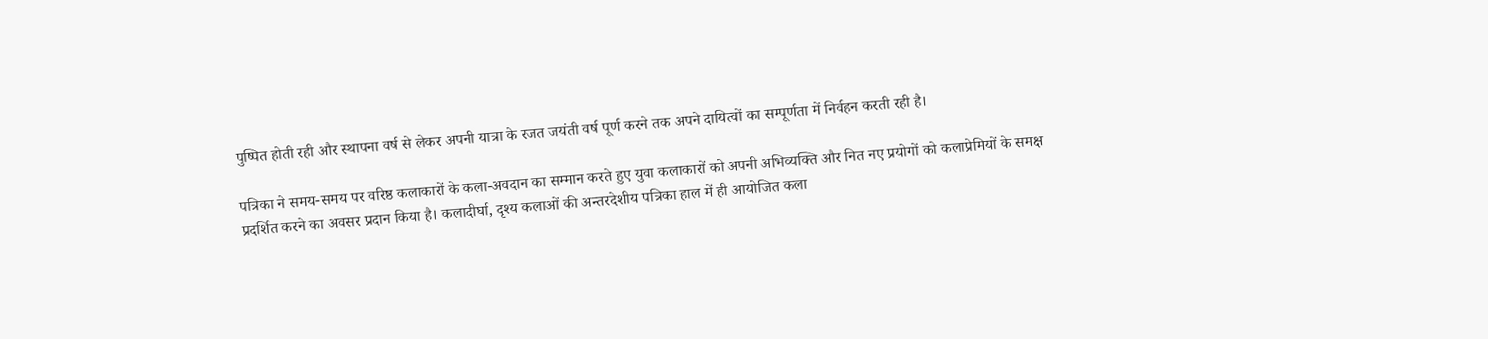पुष्पित होती रही और स्थापना वर्ष से लेकर अपनी यात्रा के रजत जयंती वर्ष पूर्ण करने तक अपने दायित्वों का सम्पूर्णता में निर्वहन करती रही है।

पत्रिका ने समय-समय पर वरिष्ठ कलाकारों के कला-अवदान का सम्मान करते हुए युवा कलाकारों को अपनी अभिव्यक्ति और नित नए प्रयोगों को कलाप्रेमियों के समक्ष प्रदर्शित करने का अवसर प्रदान किया है। कलादीर्घा, दृश्य कलाओं की अन्तरदेशीय पत्रिका हाल में ही आयोजित कला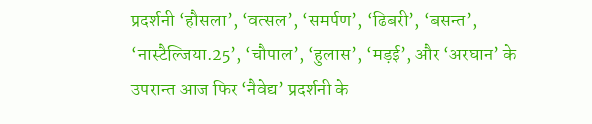प्रदर्शनी ‘हौसला’, ‘वत्सल’, ‘समर्पण’, ‘ढिबरी’, ‘बसन्त’, ‘नास्टैल्जिया.25’, ‘चौपाल’, ‘हुलास’, ‘मड़ई’, और ‘अरघान’ के उपरान्त आज फिर ‘नैवेद्य’ प्रदर्शनी के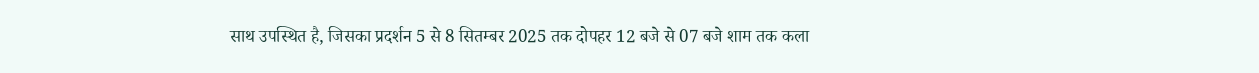साथ उपस्थित है, जिसका प्रदर्शन 5 से 8 सितम्बर 2025 तक दोपहर 12 बजे से 07 बजे शाम तक कला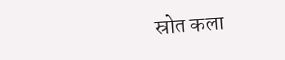स्रोत कला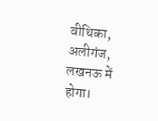वीथिका, अलीगंज, लखनऊ में होगा।